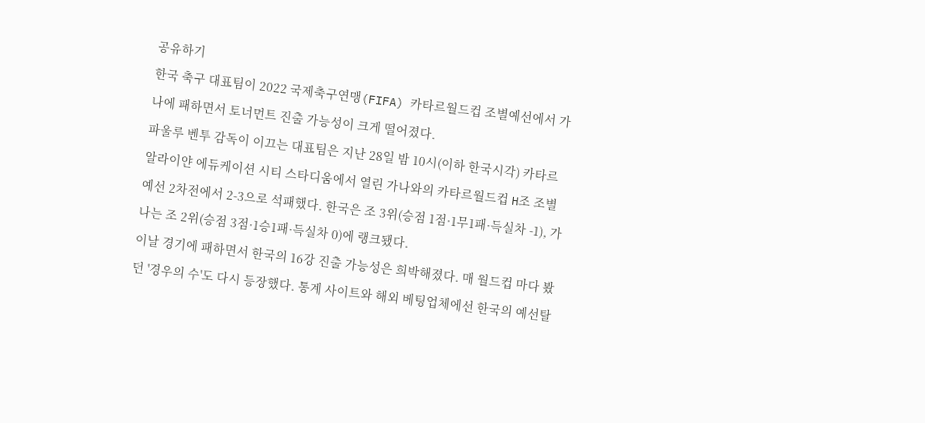공유하기
한국 축구 대표팀이 2022 국제축구연맹(FIFA) 카타르월드컵 조별예선에서 가나에 패하면서 토너먼트 진출 가능성이 크게 떨어졌다.
파울루 벤투 감독이 이끄는 대표팀은 지난 28일 밤 10시(이하 한국시각) 카타르 알라이얀 에듀케이션 시티 스타디움에서 열린 가나와의 카타르월드컵 H조 조별예선 2차전에서 2-3으로 석패했다. 한국은 조 3위(승점 1점·1무1패·득실차 -1), 가나는 조 2위(승점 3점·1승1패·득실차 0)에 랭크됐다.
이날 경기에 패하면서 한국의 16강 진출 가능성은 희박해졌다. 매 월드컵 마다 봤던 '경우의 수'도 다시 등장했다. 통계 사이트와 해외 베팅업체에선 한국의 예선탈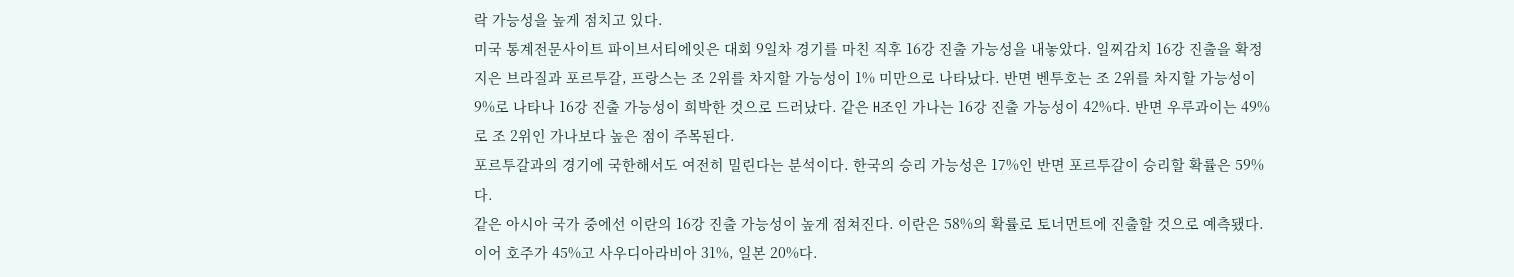락 가능성을 높게 점치고 있다.
미국 통계전문사이트 파이브서티에잇은 대회 9일차 경기를 마친 직후 16강 진출 가능성을 내놓았다. 일찌감치 16강 진출을 확정지은 브라질과 포르투갈, 프랑스는 조 2위를 차지할 가능성이 1% 미만으로 나타났다. 반면 벤투호는 조 2위를 차지할 가능성이 9%로 나타나 16강 진출 가능성이 희박한 것으로 드러났다. 같은 H조인 가나는 16강 진출 가능성이 42%다. 반면 우루과이는 49%로 조 2위인 가나보다 높은 점이 주목된다.
포르투갈과의 경기에 국한해서도 여전히 밀린다는 분석이다. 한국의 승리 가능성은 17%인 반면 포르투갈이 승리할 확률은 59%다.
같은 아시아 국가 중에선 이란의 16강 진출 가능성이 높게 점쳐진다. 이란은 58%의 확률로 토너먼트에 진출할 것으로 예측됐다. 이어 호주가 45%고 사우디아라비아 31%, 일본 20%다.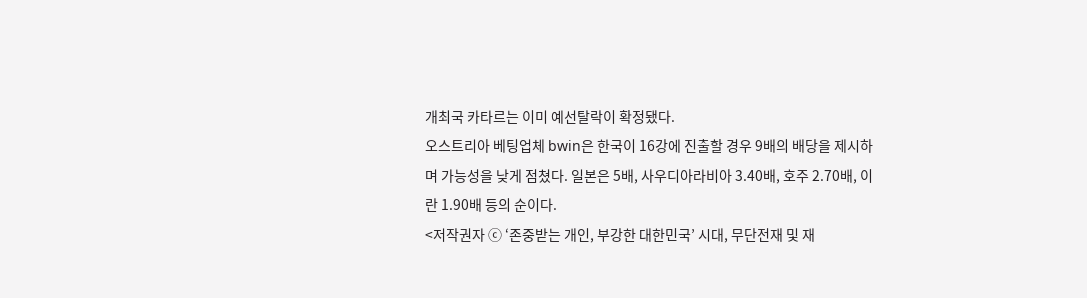개최국 카타르는 이미 예선탈락이 확정됐다.
오스트리아 베팅업체 bwin은 한국이 16강에 진출할 경우 9배의 배당을 제시하며 가능성을 낮게 점쳤다. 일본은 5배, 사우디아라비아 3.40배, 호주 2.70배, 이란 1.90배 등의 순이다.
<저작권자 ⓒ ‘존중받는 개인, 부강한 대한민국’ 시대, 무단전재 및 재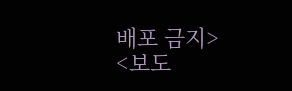배포 금지>
<보도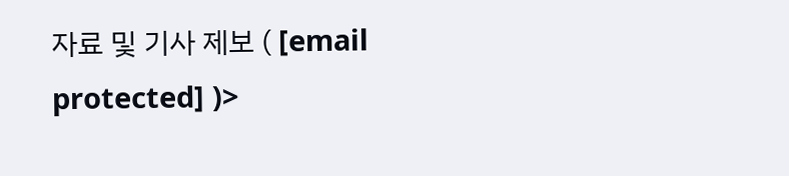자료 및 기사 제보 ( [email protected] )>